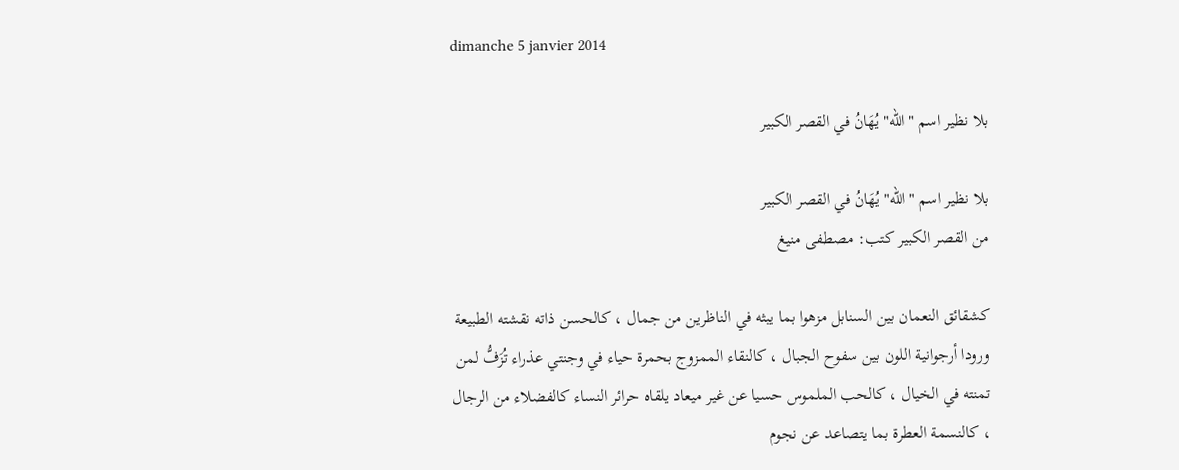dimanche 5 janvier 2014

بلا نظير اسم "الله" يُهَانُ في القصر الكبير

بلا نظير اسم "الله" يُهَانُ في القصر الكبير
من القصر الكبير كتب: مصطفى منيغ

كشقائق النعمان بين السنابل مزهوا بما يبثه في الناظرين من جمال ، كالحسن ذاته نقشته الطبيعة ورودا أرجوانية اللون بين سفوح الجبال ، كالنقاء الممزوج بحمرة حياء في وجنتي عذراء تُزَفُّ لمن تمنته في الخيال ، كالحب الملموس حسيا عن غير ميعاد يلقاه حرائر النساء كالفضلاء من الرجال ، كالنسمة العطرة بما يتصاعد عن نجوم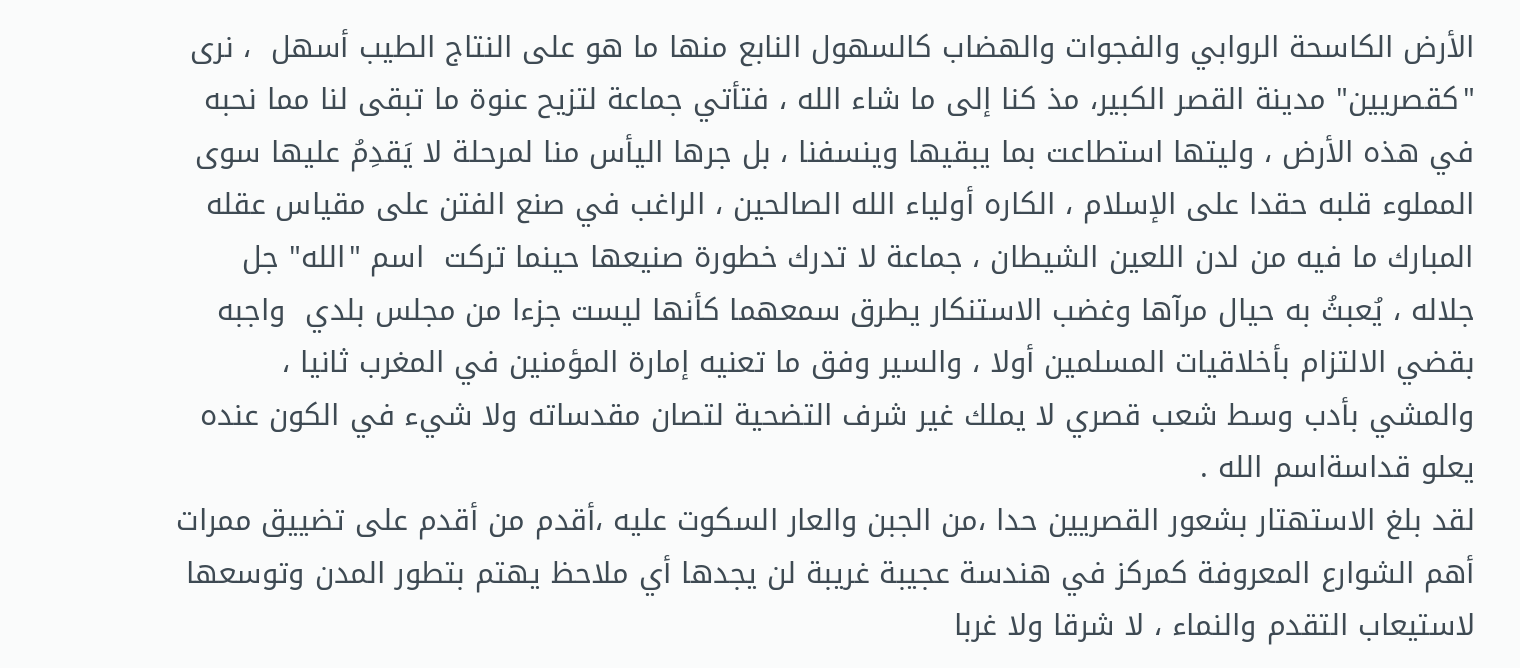الأرض الكاسحة الروابي والفجوات والهضاب كالسهول النابع منها ما هو على النتاج الطيب أسهل  ، نرى "كقصريين" مدينة القصر الكبير، مذ كنا إلى ما شاء الله ، فتأتي جماعة لتزيح عنوة ما تبقى لنا مما نحبه في هذه الأرض ، وليتها استطاعت بما يبقيها وينسفنا ، بل جرها اليأس منا لمرحلة لا يَقدِمُ عليها سوى المملوء قلبه حقدا على الإسلام ، الكاره أولياء الله الصالحين ، الراغب في صنع الفتن على مقياس عقله المبارك ما فيه من لدن اللعين الشيطان ، جماعة لا تدرك خطورة صنيعها حينما تركت  اسم "الله" جل جلاله ، يُعبثُ به حيال مرآها وغضب الاستنكار يطرق سمعهما كأنها ليست جزءا من مجلس بلدي  واجبه بقضي الالتزام بأخلاقيات المسلمين أولا ، والسير وفق ما تعنيه إمارة المؤمنين في المغرب ثانيا ، والمشي بأدب وسط شعب قصري لا يملك غير شرف التضحية لتصان مقدساته ولا شيء في الكون عنده يعلو قداسةاسم الله .
لقد بلغ الاستهتار بشعور القصريين حدا ،من الجبن والعار السكوت عليه ،أقدم من أقدم على تضييق ممرات أهم الشوارع المعروفة كمركز في هندسة عجيبة غريبة لن يجدها أي ملاحظ يهتم بتطور المدن وتوسعها لاستيعاب التقدم والنماء ، لا شرقا ولا غربا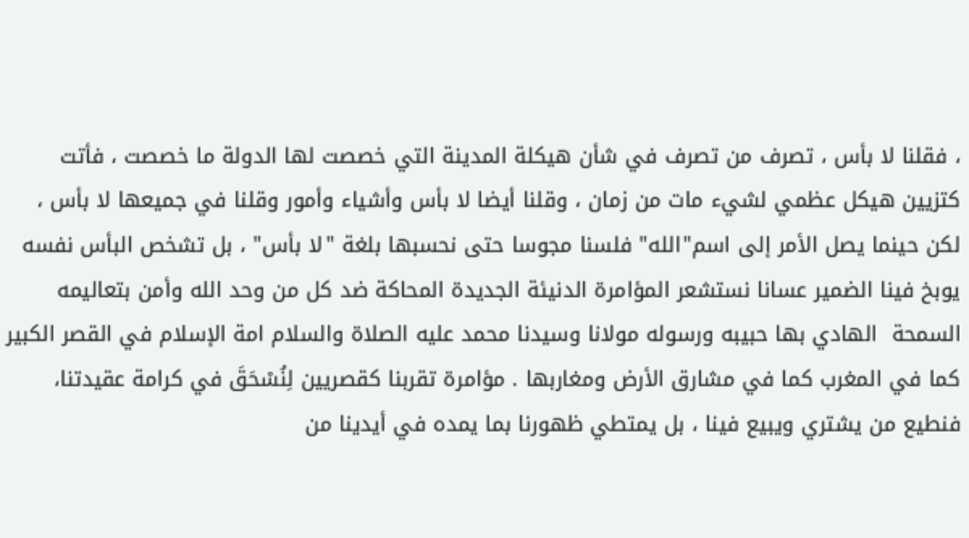، فقلنا لا بأس ، تصرف من تصرف في شأن هيكلة المدينة التي خصصت لها الدولة ما خصصت ، فأتت كتزيين هيكل عظمي لشيء مات من زمان ، وقلنا أيضا لا بأس وأشياء وأمور وقلنا في جميعها لا بأس ، لكن حينما يصل الأمر إلى اسم"الله" فلسنا مجوسا حتى نحسبها بلغة "لا بأس" ، بل تشخص البأس نفسه يوبخ فينا الضمير عسانا نستشعر المؤامرة الدنيئة الجديدة المحاكة ضد كل من وحد الله وأمن بتعاليمه السمحة  الهادي بها حبيبه ورسوله مولانا وسيدنا محمد عليه الصلاة والسلام امة الإسلام في القصر الكبير كما في المغرب كما في مشارق الأرض ومغاربها . مؤامرة تقربنا كقصريين لِنُسْحَقَ في كرامة عقيدتنا، فنطيع من يشتري ويبيع فينا ، بل يمتطي ظهورنا بما يمده في أيدينا من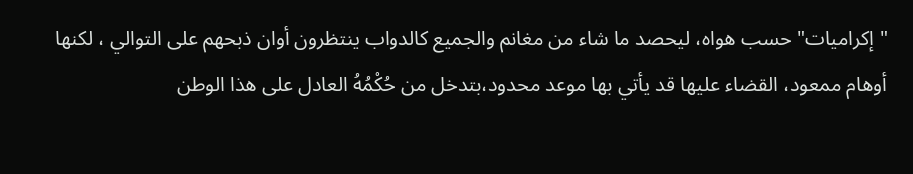"إكراميات" حسب هواه، ليحصد ما شاء من مغانم والجميع كالدواب ينتظرون أوان ذبحهم على التوالي ، لكنها أوهام ممعود، القضاء عليها قد يأتي بها موعد محدود،بتدخل من حُكْمُهُ العادل على هذا الوطن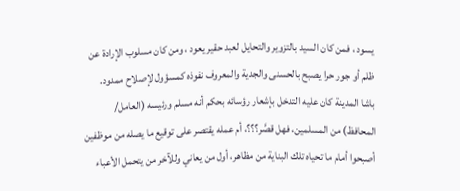يسود ، فمن كان السيد بالتزوير والتحايل لعبد حقير يعود ، ومن كان مسلوب الإرادة عن ظلم أو جور حرا يصبح بالحسنى والجدية والمعروف نفوذه كمسؤول لإصلاح ممدود.
باشا المدينة كان عليه التدخل بإشعار رؤسائه بحكم أنه مسلم ورئيسه (العامل/ المحافظ) من المسلمين، فهل قصَّر؟؟؟، أم عمله يقتصر على توقيع ما يصله من موظفين أصبحوا أمام ما تحياه تلك البناية من مظاهر، أول من يعاني وللآخر من يتحمل الأعباء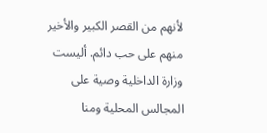لأنهم من القصر الكبير والأخير منهم على حب دائم. أليست وزارة الداخلية وصية على المجالس المحلية ومنا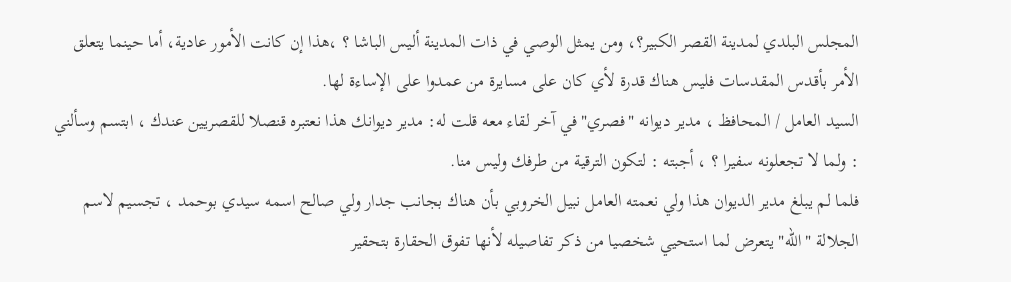المجلس البلدي لمدينة القصر الكبير؟، ومن يمثل الوصي في ذات المدينة أليس الباشا ؟ ،هذا إن كانت الأمور عادية، أما حينما يتعلق الأمر بأقدس المقدسات فليس هناك قدرة لأي كان على مسايرة من عمدوا على الإساءة لها.
السيد العامل / المحافظ ، مدير ديوانه "فصري"في آخر لقاء معه قلت له: مدير ديوانك هذا نعتبره قنصلا للقصريين عندك ، ابتسم وسألني : ولما لا تجعلونه سفيرا ؟ ، أجبته : لتكون الترقية من طرفك وليس منا.
فلما لم يبلغ مدير الديوان هذا ولي نعمته العامل نبيل الخروبي بأن هناك بجانب جدار ولي صالح اسمه سيدي بوحمد ، تجسيم لاسم الجلالة "الله" يتعرض لما استحيي شخصيا من ذكر تفاصيله لأنها تفوق الحقارة بتحقير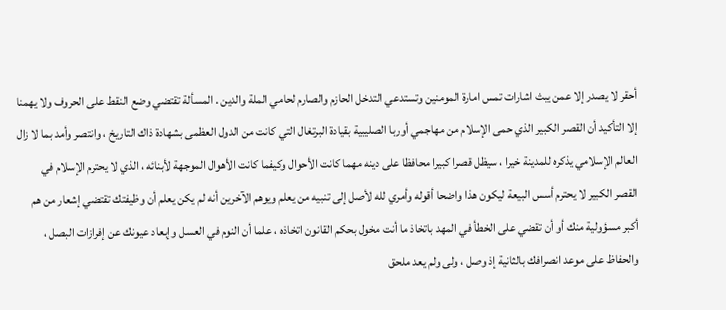أحقر لا يصدر إلا عمن يبث اشارات تمس امارة المومنين وتستدعي التدخل الحازم والصارم لحامي الملة والدين . المسألة تقتضي وضع النقط على الحروف ولا يهمنا إلا التأكيد أن القصر الكبير الذي حمى الإسلام من مهاجمي أوربا الصليبية بقيادة البرتغال التي كانت من الدول العظمى بشهادة ذاك التاريخ ، وانتصر وأمد بما لا زال العالم الإسلامي يذكره للمدينة خيرا ، سيظل قصرا كبيرا محافظا على دينه مهما كانت الأحوال وكيفما كانت الأهوال الموجهة لأبنائه ، الذي لا يحترم الإسلام في القصر الكبير لا يحترم أسس البيعة ليكون هذا واضحا أقوله وأمري لله لأصل إلى تنبيه من يعلم ويوهم الآخرين أنه لم يكن يعلم أن وظيفتك تقتضي إشعار من هم أكبر مسؤولية منك أو أن تقضي على الخطأ في المهد باتخاذ ما أنت مخول بحكم القانون اتخاذه ، علما أن النوم في العسل وإبعاد عيونك عن إفرازات البصل ، والحفاظ على موعد انصرافك بالثانية إذ وصل ، ولى ولم يعد ملحق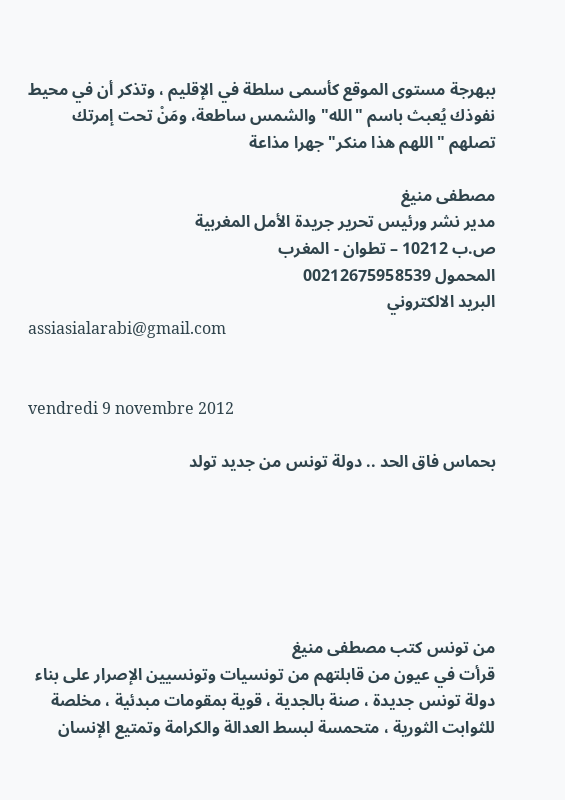ببهرجة مستوى الموقع كأسمى سلطة في الإقليم ، وتذكر أن في محيط نفوذك يُعبث باسم "الله" والشمس ساطعة، ومَنْ تحت إمرتك تصلهم "اللهم هذا منكر" جهرا مذاعة

مصطفى منيغ
مدير نشر ورئيس تحرير جريدة الأمل المغربية
ص.ب 10212 – تطوان - المغرب
المحمول 00212675958539
البريد الالكتروني
assiasialarabi@gmail.com


vendredi 9 novembre 2012

بحماس فاق الحد .. دولة تونس من جديد تولد






من تونس كتب مصطفى منيغ
قرأت في عيون من قابلتهم من تونسيات وتونسيين الإصرار على بناء دولة تونس جديدة ، صنة بالجدية ، قوية بمقومات مبدئية ، مخلصة للثوابت الثورية ، متحمسة لبسط العدالة والكرامة وتمتيع الإنسان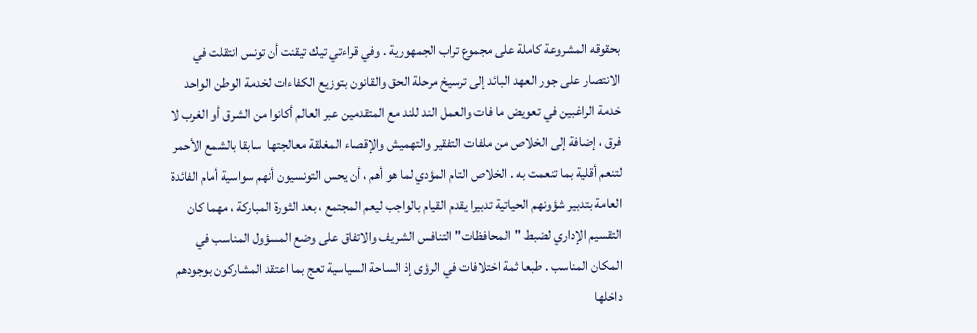بحقوقه المشروعة كاملة على مجموع تراب الجمهورية . وفي قراءتي تيك تيقنت أن تونس انتقلت في الانتصار على جور العهد البائد إلى ترسيخ مرحلة الحق والقانون بتوزيع الكفاءات لخدمة الوطن الواحد خدمة الراغبين في تعويض ما فات والعمل الند للند مع المتقدمين عبر العالم أكانوا من الشرق أو الغرب لا فرق ، إضافة إلى الخلاص من ملفات التفقير والتهميش والإقصاء المغلقة معالجتها  سابقا بالشمع الأحمر لتنعم أقلية بما تنعمت به . الخلاص التام المؤدي لما هو أهم ، أن يحس التونسيون أنهم سواسية أمام الفائدة العامة بتدبير شؤونهم الحياتية تدبيرا يقدم القيام بالواجب ليعم المجتمع ، بعد الثورة المباركة ، مهما كان التقسيم الإداري لضبط "المحافظات" التنافس الشريف والاتفاق على وضع المسؤول المناسب في المكان المناسب . طبعا ثمة اختلافات في الرؤى إذ الساحة السياسية تعج بما اعتقد المشاركون بوجودهم داخلها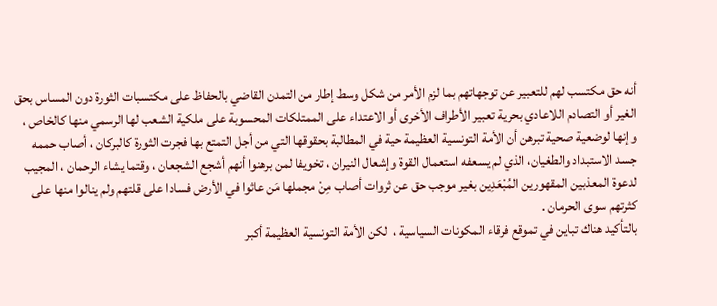أنه حق مكتسب لهم للتعبير عن توجهاتهم بما لزم الأمر من شكل وسط إطار من التمدن القاضي بالحفاظ على مكتسبات الثورة دون المساس بحق الغير أو التصادم اللاعادي بحرية تعبير الأطراف الأخرى أو الاعتداء على الممتلكات المحسوبة على ملكية الشعب لها الرسمي منها كالخاص ، وإنها لوضعية صحية تبرهن أن الأمة التونسية العظيمة حية في المطالبة بحقوقها التي من أجل التمتع بها فجرت الثورة كالبركان ، أصاب حممه جسد الاستبداد والطغيان، الذي لم يسعفه استعمال القوة وإشعال النيران ، تخويفا لمن برهنوا أنهم أشجع الشجعان ، وقتما يشاء الرحمان ، المجيب لدعوة المعذبين المقهورين المُبْعَدِين بغير موجب حق عن ثروات أصاب مِنْ مجملها مَن عاثوا في الأرض فسادا على قلتهم ولم ينالوا منها على كثرتهم سوى الحرمان .
بالتأكيد هناك تباين في تموقع فرقاء المكونات السياسية ،  لكن الأمة التونسية العظيمة أكبر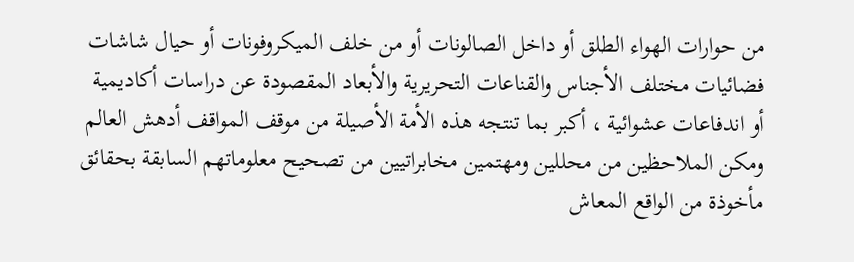من حوارات الهواء الطلق أو داخل الصالونات أو من خلف الميكروفونات أو حيال شاشات فضائيات مختلف الأجناس والقناعات التحريرية والأبعاد المقصودة عن دراسات أكاديمية أو اندفاعات عشوائية ، أكبر بما تنتجه هذه الأمة الأصيلة من موقف المواقف أدهش العالم ومكن الملاحظين من محللين ومهتمين مخابراتيين من تصحيح معلوماتهم السابقة بحقائق مأخوذة من الواقع المعاش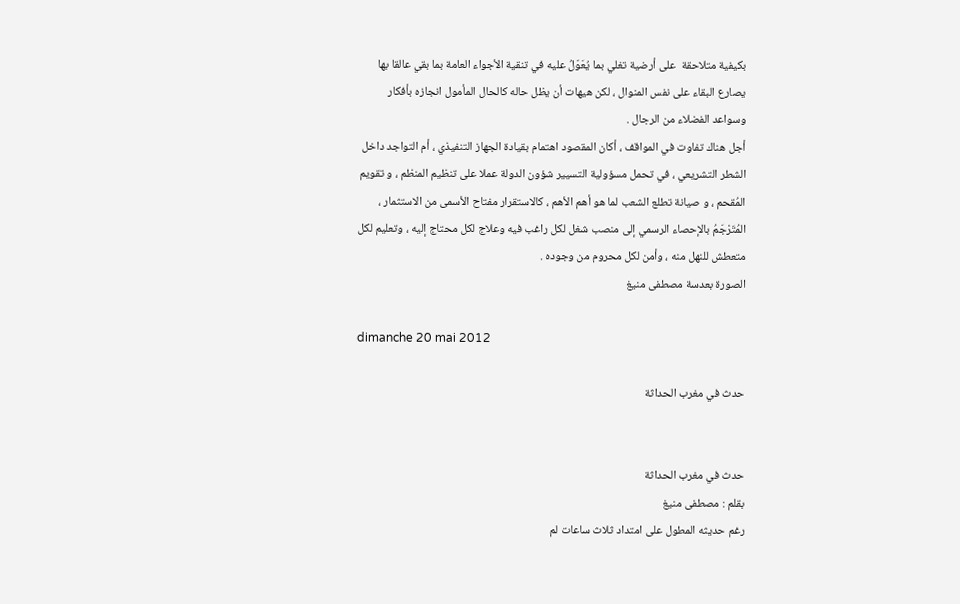بكيفية متلاحقة  على أرضية تغلي بما يُعَوّلُ عليه في تنقية الأجواء العامة بما بقي عالقا بها يصارع البقاء على نفس المنوال ، لكن هيهات أن يظل حاله كالحال المأمول انجازه بأفكار وسواعد الفضلاء من الرجال .
أجل هناك تفاوت في المواقف ، أكان المقصود اهتمام بقيادة الجهاز التنفيذي ، أم التواجد داخل الشطر التشريعي ، في تحمل مسؤولية التسيير شؤون الدولة عملا على تنظيم المنظم ، و تقويم المُقحم ، و صيانة تطلع الشعب لما هو أهم الأهم ، كالاستقرار مفتاح الأسمى من الاستثمار ، المُتَرْجَمُ بالإحصاء الرسمي إلى منصب شغل لكل راغب فيه وعلاج لكل محتاج إليه ، وتعليم لكل متعطش للنهل منه ، وأمن لكل محروم من وجوده .
الصورة بعدسة مصطفى منيغ

dimanche 20 mai 2012

حدث في مغرب الحداثة


حدث في مغرب الحداثة
بقلم : مصطفى منيغ
رغم حديثه المطول على امتداد ثلاث ساعات لم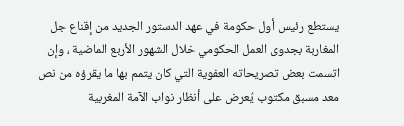يستطع رئيس أول حكومة في عهد الدستور الجديد من إقناع جل المغاربة بجدوى العمل الحكومي خلال الشهور الأربع الماضية ، وإن اتسمت بعض تصريحاته العفوية التي كان يتمم بها ما يقرؤه من نص معد مسبق مكتوب يُعرض على أنظار نواب الآمة المغربية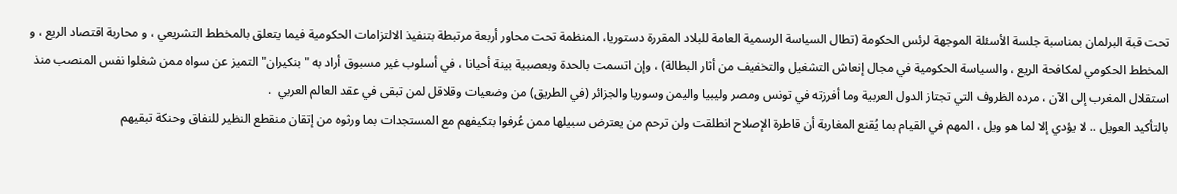تحت قبة البرلمان بمناسبة جلسة الأسئلة الموجهة لرئس الحكومة (تطال السياسة الرسمية العامة للبلاد المقررة دستوريا، المنظمة تحت محاور أربعة مرتبطة بتنفيذ الالتزامات الحكومية فيما يتعلق بالمخطط التشريعي ، و محاربة اقتصاد الريع ، و المخطط الحكومي لمكافحة الريع ، والسياسة الحكومية في مجال إنعاش التشغيل والتخفيف من أثار البطالة) ، وإن اتسمت بالحدة وبعصبية بينة أحيانا ، في أسلوب غير مسبوق أراد به "بنكيران" التميز عن سواه ممن شغلوا نفس المنصب منذ استقلال المغرب إلى الآن ، مرده الظروف التي تجتاز الدول العربية وما أفرزته في تونس ومصر وليبيا واليمن وسوريا والجزائر (في الطريق) من وضعيات وقلاقل لمن تبقى في عقد العالم العربي  .
بالتأكيد العويل .. لا يؤدي إلا لما هو ويل ، المهم في القيام بما يُقنع المغاربة أن قاطرة الإصلاح انطلقت ولن ترحم من يعترض سبيلها ممن عُرفوا بتكيفهم مع المستجدات بما ورثوه من إتقان منقطع النظير للنفاق وحنكة تبقيهم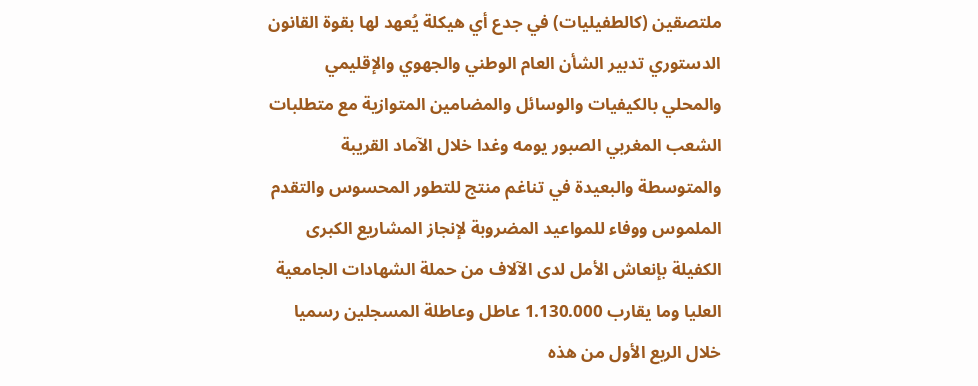ملتصقين (كالطفيليات) في جدع أي هيكلة يُعهد لها بقوة القانون الدستوري تدبير الشأن العام الوطني والجهوي والإقليمي والمحلي بالكيفيات والوسائل والمضامين المتوازية مع متطلبات الشعب المغربي الصبور يومه وغدا خلال الآماد القريبة والمتوسطة والبعيدة في تناغم منتج للتطور المحسوس والتقدم الملموس ووفاء للمواعيد المضروبة لإنجاز المشاريع الكبرى الكفيلة بإنعاش الأمل لدى الآلاف من حملة الشهادات الجامعية العليا وما يقارب 1.130.000 عاطل وعاطلة المسجلين رسميا خلال الربع الأول من هذه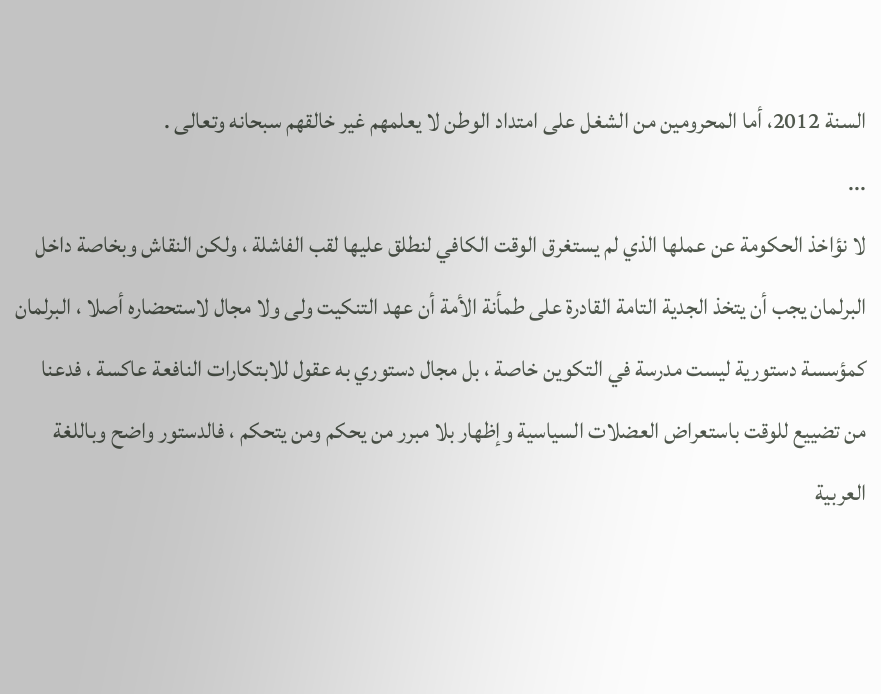السنة 2012، أما المحرومين من الشغل على امتداد الوطن لا يعلمهم غير خالقهم سبحانه وتعالى .
...
لا نؤاخذ الحكومة عن عملها الذي لم يستغرق الوقت الكافي لنطلق عليها لقب الفاشلة ، ولكن النقاش وبخاصة داخل البرلمان يجب أن يتخذ الجدية التامة القادرة على طمأنة الأمة أن عهد التنكيت ولى ولا مجال لاستحضاره أصلا ، البرلمان كمؤسسة دستورية ليست مدرسة في التكوين خاصة ، بل مجال دستوري به عقول للابتكارات النافعة عاكسة ، فدعنا من تضييع للوقت باستعراض العضلات السياسية وإظهار بلا مبرر من يحكم ومن يتحكم ، فالدستور واضح وباللغة العربية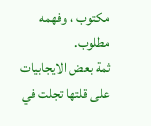مكتوب ، وفهمه مطلوب.
ثمة بعض الايجابيات على قلتها تجلت في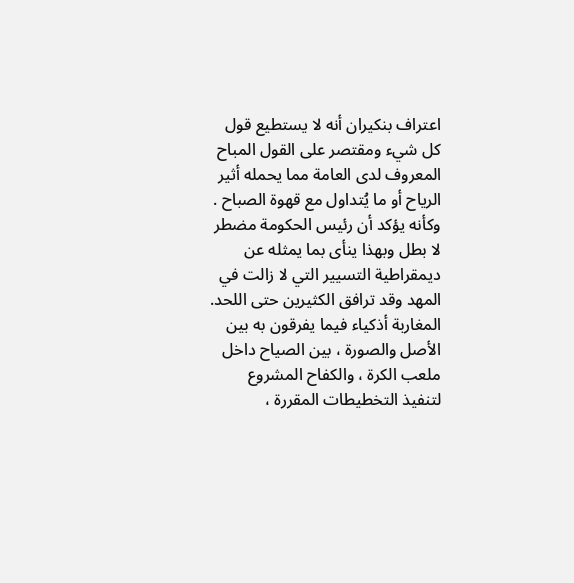اعتراف بنكيران أنه لا يستطيع قول كل شيء ومقتصر على القول المباح المعروف لدى العامة مما يحمله أثير الرياح أو ما يُتداول مع قهوة الصباح . وكأنه يؤكد أن رئيس الحكومة مضطر لا بطل وبهذا ينأى بما يمثله عن ديمقراطية التسيير التي لا زالت في المهد وقد ترافق الكثيرين حتى اللحد.
المغاربة أذكياء فيما يفرقون به بين الأصل والصورة ، بين الصياح داخل ملعب الكرة ، والكفاح المشروع لتنفيذ التخطيطات المقررة ،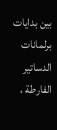بين بدايات برلمانات الدساتير الفارطة ،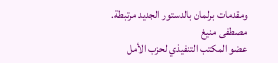ومقدمات برلمان بالدستور الجديد مرتبطة.
مصطفى منيغ
عضو المكتب التنفيذي لحزب الأمل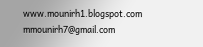www.mounirh1.blogspot.com
mmounirh7@gmail.com